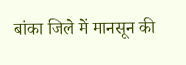बांका जिले में मानसून की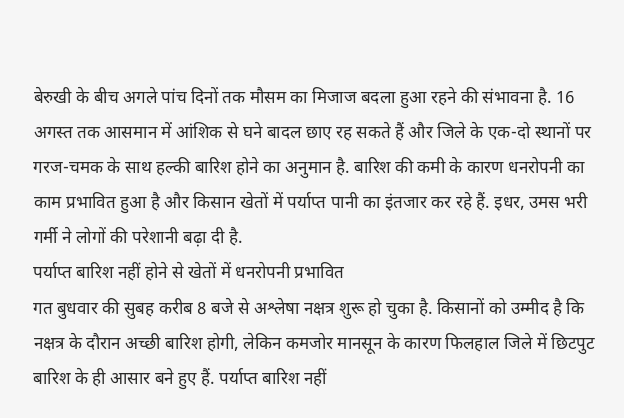बेरुखी के बीच अगले पांच दिनों तक मौसम का मिजाज बदला हुआ रहने की संभावना है. 16 अगस्त तक आसमान में आंशिक से घने बादल छाए रह सकते हैं और जिले के एक-दो स्थानों पर गरज-चमक के साथ हल्की बारिश होने का अनुमान है. बारिश की कमी के कारण धनरोपनी का काम प्रभावित हुआ है और किसान खेतों में पर्याप्त पानी का इंतजार कर रहे हैं. इधर, उमस भरी गर्मी ने लोगों की परेशानी बढ़ा दी है.
पर्याप्त बारिश नहीं होने से खेतों में धनरोपनी प्रभावित
गत बुधवार की सुबह करीब 8 बजे से अश्लेषा नक्षत्र शुरू हो चुका है. किसानों को उम्मीद है कि नक्षत्र के दौरान अच्छी बारिश होगी, लेकिन कमजोर मानसून के कारण फिलहाल जिले में छिटपुट बारिश के ही आसार बने हुए हैं. पर्याप्त बारिश नहीं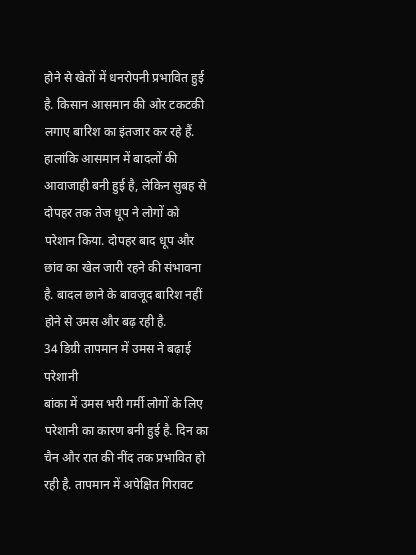होने से खेतों में धनरोपनी प्रभावित हुई है. किसान आसमान की ओर टकटकी लगाए बारिश का इंतजार कर रहे हैं.
हालांकि आसमान में बादलों की आवाजाही बनी हुई है, लेकिन सुबह से दोपहर तक तेज धूप ने लोगों को परेशान किया. दोपहर बाद धूप और छांव का खेल जारी रहने की संभावना है. बादल छाने के बावजूद बारिश नहीं होने से उमस और बढ़ रही है.
34 डिग्री तापमान में उमस ने बढ़ाई परेशानी
बांका में उमस भरी गर्मी लोगों के लिए परेशानी का कारण बनी हुई है. दिन का चैन और रात की नींद तक प्रभावित हो रही है. तापमान में अपेक्षित गिरावट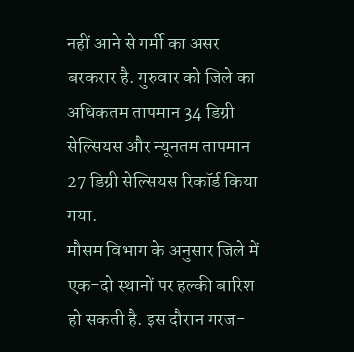नहीं आने से गर्मी का असर बरकरार है. गुरुवार को जिले का अधिकतम तापमान 34 डिग्री सेल्सियस और न्यूनतम तापमान 27 डिग्री सेल्सियस रिकॉर्ड किया गया.
मौसम विभाग के अनुसार जिले में एक-दो स्थानों पर हल्की बारिश हो सकती है. इस दौरान गरज-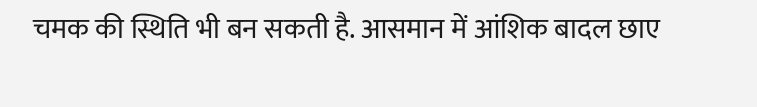चमक की स्थिति भी बन सकती है. आसमान में आंशिक बादल छाए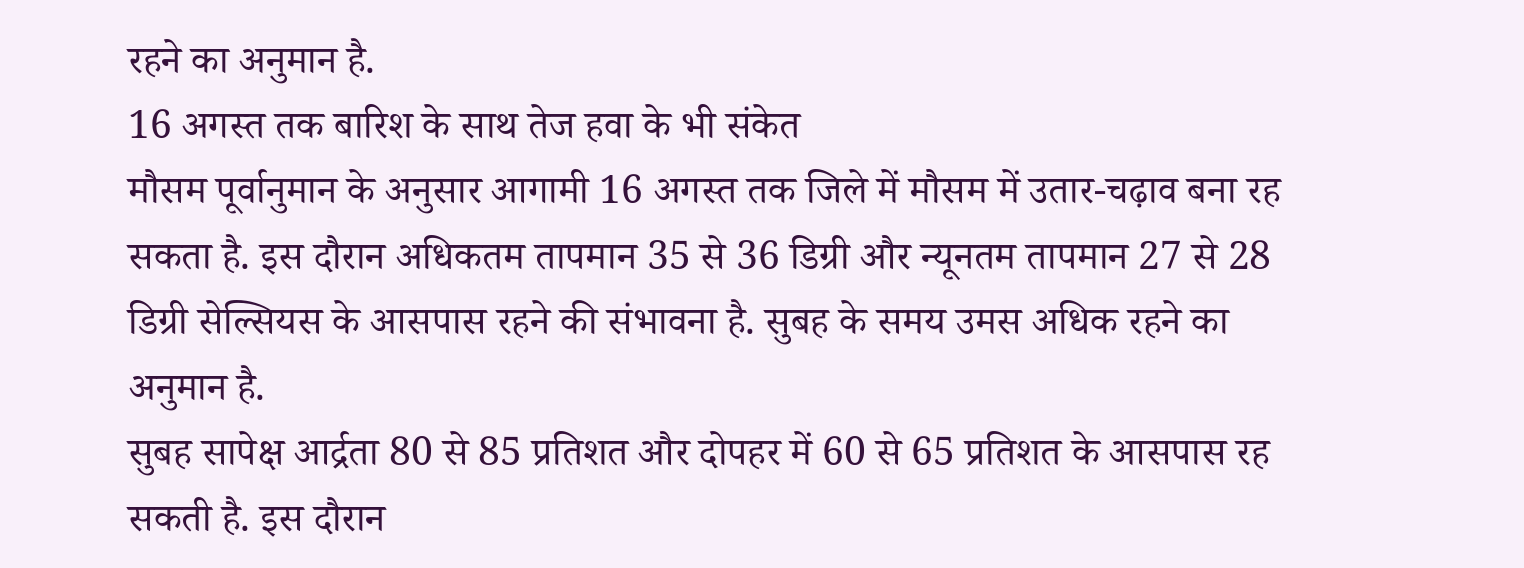रहने का अनुमान है.
16 अगस्त तक बारिश के साथ तेज हवा के भी संकेत
मौसम पूर्वानुमान के अनुसार आगामी 16 अगस्त तक जिले में मौसम में उतार-चढ़ाव बना रह सकता है. इस दौरान अधिकतम तापमान 35 से 36 डिग्री और न्यूनतम तापमान 27 से 28 डिग्री सेल्सियस के आसपास रहने की संभावना है. सुबह के समय उमस अधिक रहने का अनुमान है.
सुबह सापेक्ष आर्द्रता 80 से 85 प्रतिशत और दोपहर में 60 से 65 प्रतिशत के आसपास रह सकती है. इस दौरान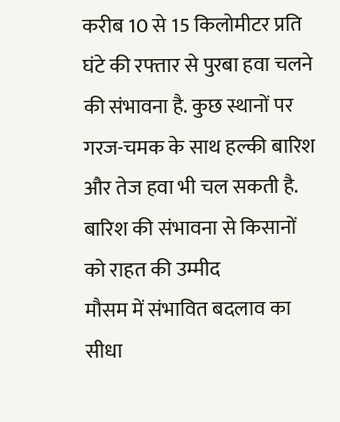करीब 10 से 15 किलोमीटर प्रति घंटे की रफ्तार से पुरबा हवा चलने की संभावना है. कुछ स्थानों पर गरज-चमक के साथ हल्की बारिश और तेज हवा भी चल सकती है.
बारिश की संभावना से किसानों को राहत की उम्मीद
मौसम में संभावित बदलाव का सीधा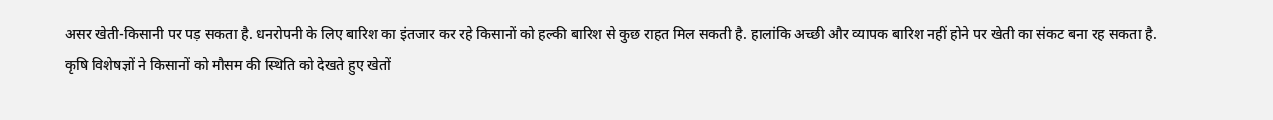असर खेती-किसानी पर पड़ सकता है. धनरोपनी के लिए बारिश का इंतजार कर रहे किसानों को हल्की बारिश से कुछ राहत मिल सकती है. हालांकि अच्छी और व्यापक बारिश नहीं होने पर खेती का संकट बना रह सकता है.
कृषि विशेषज्ञों ने किसानों को मौसम की स्थिति को देखते हुए खेतों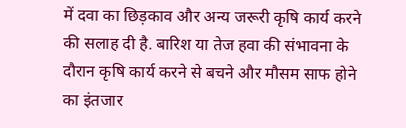में दवा का छिड़काव और अन्य जरूरी कृषि कार्य करने की सलाह दी है. बारिश या तेज हवा की संभावना के दौरान कृषि कार्य करने से बचने और मौसम साफ होने का इंतजार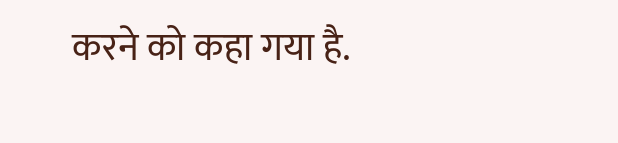करने को कहा गया है.